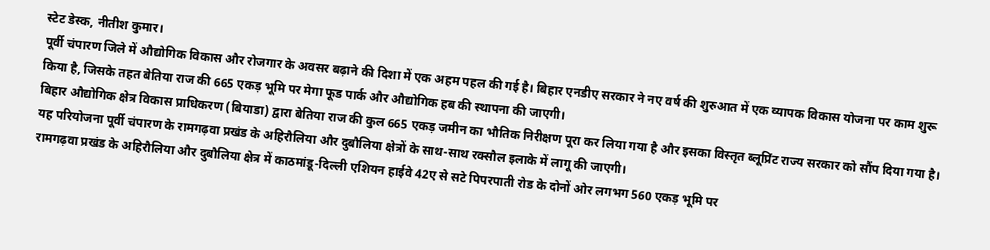स्टेट डेस्क, नीतीश कुमार।
पूर्वी चंपारण जिले में औद्योगिक विकास और रोजगार के अवसर बढ़ाने की दिशा में एक अहम पहल की गई है। बिहार एनडीए सरकार ने नए वर्ष की शुरुआत में एक व्यापक विकास योजना पर काम शुरू किया है, जिसके तहत बेतिया राज की 665 एकड़ भूमि पर मेगा फूड पार्क और औद्योगिक हब की स्थापना की जाएगी।
बिहार औद्योगिक क्षेत्र विकास प्राधिकरण (बियाडा) द्वारा बेतिया राज की कुल 665 एकड़ जमीन का भौतिक निरीक्षण पूरा कर लिया गया है और इसका विस्तृत ब्लूप्रिंट राज्य सरकार को सौंप दिया गया है। यह परियोजना पूर्वी चंपारण के रामगढ़वा प्रखंड के अहिरौलिया और दुबौलिया क्षेत्रों के साथ-साथ रक्सौल इलाके में लागू की जाएगी।
रामगढ़वा प्रखंड के अहिरौलिया और दुबौलिया क्षेत्र में काठमांडू-दिल्ली एशियन हाईवे 42ए से सटे पिपरपाती रोड के दोनों ओर लगभग 560 एकड़ भूमि पर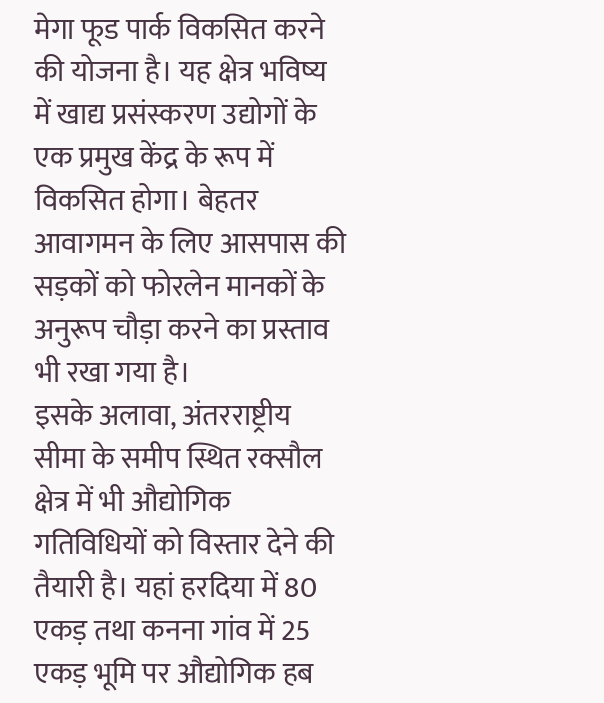मेगा फूड पार्क विकसित करने की योजना है। यह क्षेत्र भविष्य में खाद्य प्रसंस्करण उद्योगों के एक प्रमुख केंद्र के रूप में विकसित होगा। बेहतर आवागमन के लिए आसपास की सड़कों को फोरलेन मानकों के अनुरूप चौड़ा करने का प्रस्ताव भी रखा गया है।
इसके अलावा, अंतरराष्ट्रीय सीमा के समीप स्थित रक्सौल क्षेत्र में भी औद्योगिक गतिविधियों को विस्तार देने की तैयारी है। यहां हरदिया में 80 एकड़ तथा कनना गांव में 25 एकड़ भूमि पर औद्योगिक हब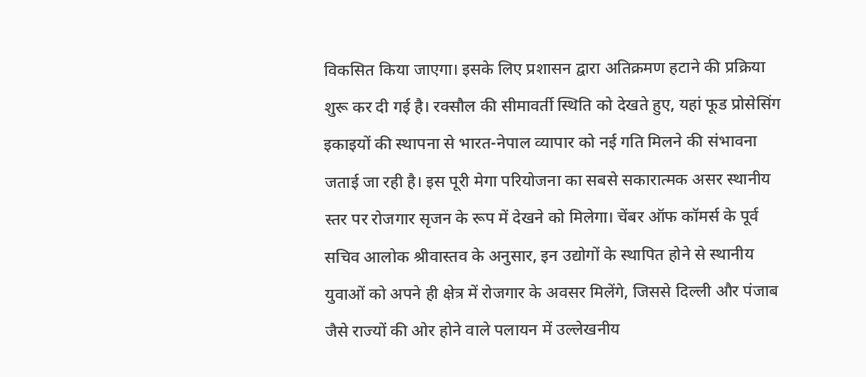विकसित किया जाएगा। इसके लिए प्रशासन द्वारा अतिक्रमण हटाने की प्रक्रिया शुरू कर दी गई है। रक्सौल की सीमावर्ती स्थिति को देखते हुए, यहां फूड प्रोसेसिंग इकाइयों की स्थापना से भारत-नेपाल व्यापार को नई गति मिलने की संभावना जताई जा रही है। इस पूरी मेगा परियोजना का सबसे सकारात्मक असर स्थानीय स्तर पर रोजगार सृजन के रूप में देखने को मिलेगा। चेंबर ऑफ कॉमर्स के पूर्व सचिव आलोक श्रीवास्तव के अनुसार, इन उद्योगों के स्थापित होने से स्थानीय युवाओं को अपने ही क्षेत्र में रोजगार के अवसर मिलेंगे, जिससे दिल्ली और पंजाब जैसे राज्यों की ओर होने वाले पलायन में उल्लेखनीय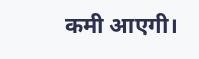कमी आएगी।